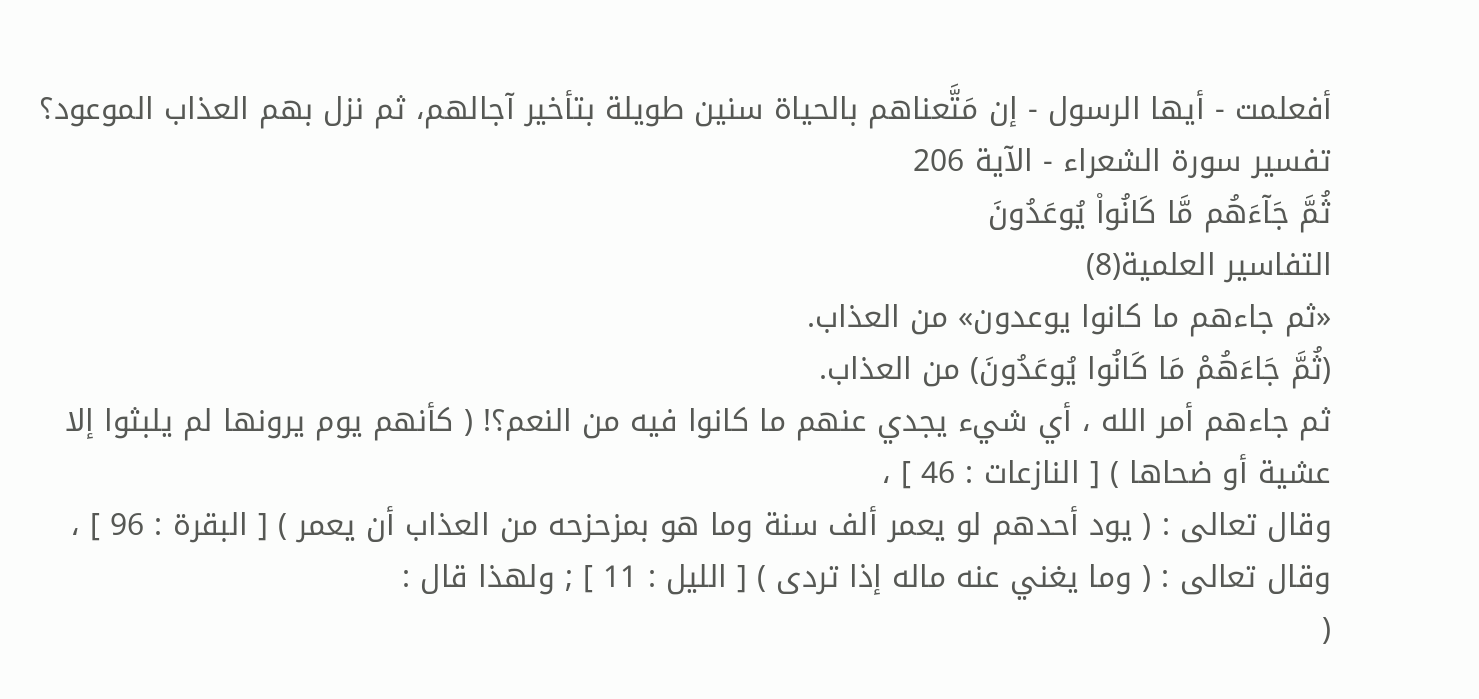أفعلمت - أيها الرسول - إن مَتَّعناهم بالحياة سنين طويلة بتأخير آجالهم، ثم نزل بهم العذاب الموعود؟
تفسير سورة الشعراء - الآية 206
ثُمَّ جَاۤءَهُم مَّا كَانُوا۟ یُوعَدُونَ
التفاسير العلمية(8)
«ثم جاءهم ما كانوا يوعدون» من العذاب.
(ثُمَّ جَاءَهُمْ مَا كَانُوا يُوعَدُونَ) من العذاب.
ثم جاءهم أمر الله ، أي شيء يجدي عنهم ما كانوا فيه من النعم؟! ( كأنهم يوم يرونها لم يلبثوا إلا عشية أو ضحاها ) [ النازعات : 46 ] ،
وقال تعالى : ( يود أحدهم لو يعمر ألف سنة وما هو بمزحزحه من العذاب أن يعمر ) [ البقرة : 96 ] ،
وقال تعالى : ( وما يغني عنه ماله إذا تردى ) [ الليل : 11 ] ; ولهذا قال :
(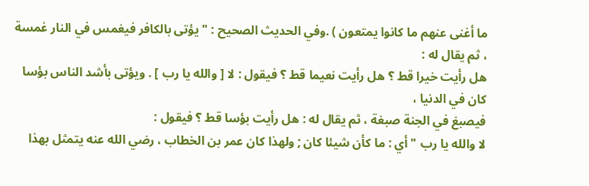ما أغنى عنهم ما كانوا يمتعون ) .وفي الحديث الصحيح : " يؤتى بالكافر فيغمس في النار غمسة ، ثم يقال له :
هل رأيت خيرا قط ؟ هل رأيت نعيما قط ؟ فيقول : لا [ والله يا رب ] . ويؤتى بأشد الناس بؤسا كان في الدنيا ،
فيصبغ في الجنة صبغة ، ثم يقال له : هل رأيت بؤسا قط ؟ فيقول :
لا والله يا رب " أي : ما كأن شيئا كان ; ولهذا كان عمر بن الخطاب ، رضي الله عنه يتمثل بهذا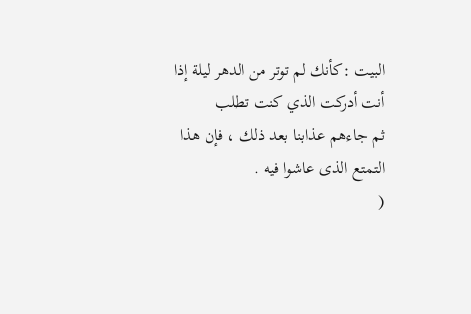البيت :كأنك لم توتر من الدهر ليلة إذا أنت أدركت الذي كنت تطلب
ثم جاءهم عذابنا بعد ذلك ، فإن هذا التمتع الذى عاشوا فيه .
(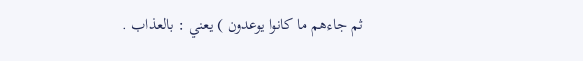ثم جاءهم ما كانوا يوعدون ) يعني : بالعذاب .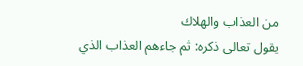من العذاب والهلاك
يقول تعالى ذكره: ثم جاءهم العذاب الذي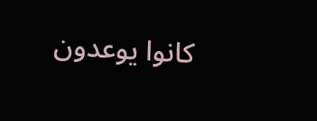كانوا يوعدون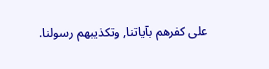على كفرهم بآياتنا, وتكذيبهم رسولنا.